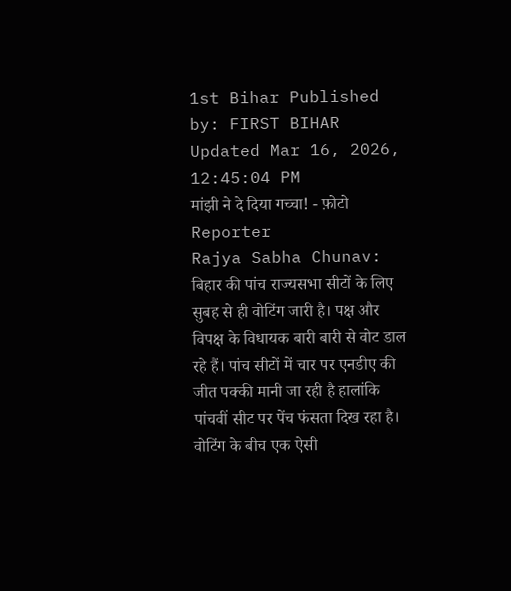1st Bihar Published by: FIRST BIHAR Updated Mar 16, 2026, 12:45:04 PM
मांझी ने दे दिया गच्चा! - फ़ोटो Reporter
Rajya Sabha Chunav: बिहार की पांच राज्यसभा सीटों के लिए सुबह से ही वोटिंग जारी है। पक्ष और विपक्ष के विधायक बारी बारी से वोट डाल रहे हैं। पांच सीटों में चार पर एनडीए की जीत पक्की मानी जा रही है हालांकि पांचवीं सीट पर पेंच फंसता दिख रहा है। वोटिंग के बीच एक ऐसी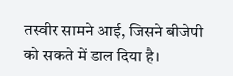तस्वीर सामने आई, जिसने बीजेपी को सकते में डाल दिया है।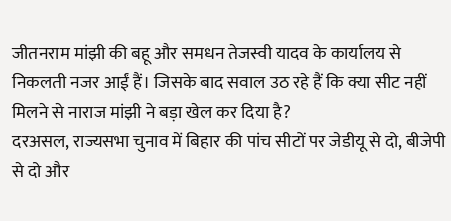जीतनराम मांझी की बहू और समधन तेजस्वी यादव के कार्यालय से निकलती नजर आईं हैं। जिसके बाद सवाल उठ रहे हैं कि क्या सीट नहीं मिलने से नाराज मांझी ने बड़ा खेल कर दिया है?
दरअसल, राज्यसभा चुनाव में बिहार की पांच सीटों पर जेडीयू से दो, बीजेपी से दो और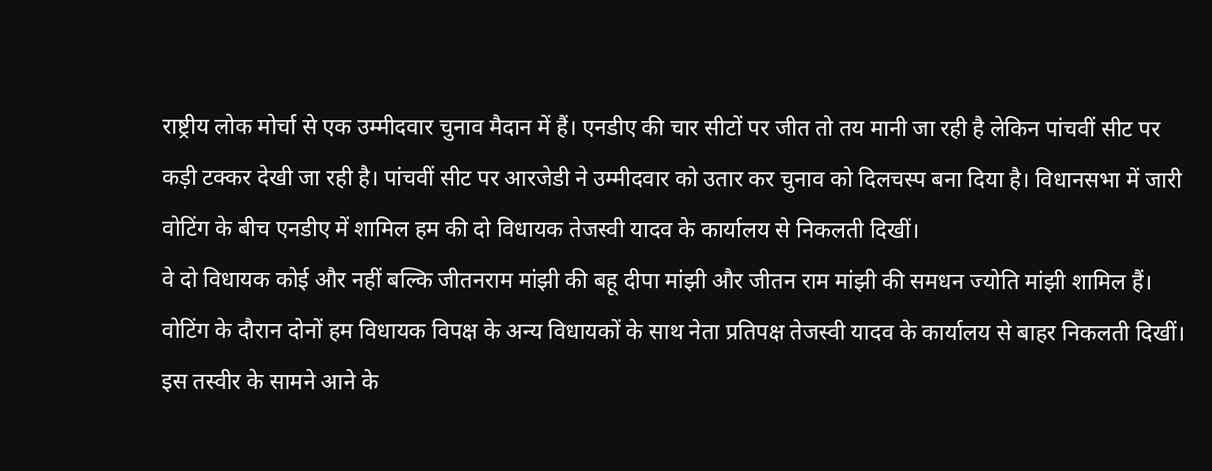राष्ट्रीय लोक मोर्चा से एक उम्मीदवार चुनाव मैदान में हैं। एनडीए की चार सीटों पर जीत तो तय मानी जा रही है लेकिन पांचवीं सीट पर कड़ी टक्कर देखी जा रही है। पांचवीं सीट पर आरजेडी ने उम्मीदवार को उतार कर चुनाव को दिलचस्प बना दिया है। विधानसभा में जारी वोटिंग के बीच एनडीए में शामिल हम की दो विधायक तेजस्वी यादव के कार्यालय से निकलती दिखीं।
वे दो विधायक कोई और नहीं बल्कि जीतनराम मांझी की बहू दीपा मांझी और जीतन राम मांझी की समधन ज्योति मांझी शामिल हैं। वोटिंग के दौरान दोनों हम विधायक विपक्ष के अन्य विधायकों के साथ नेता प्रतिपक्ष तेजस्वी यादव के कार्यालय से बाहर निकलती दिखीं। इस तस्वीर के सामने आने के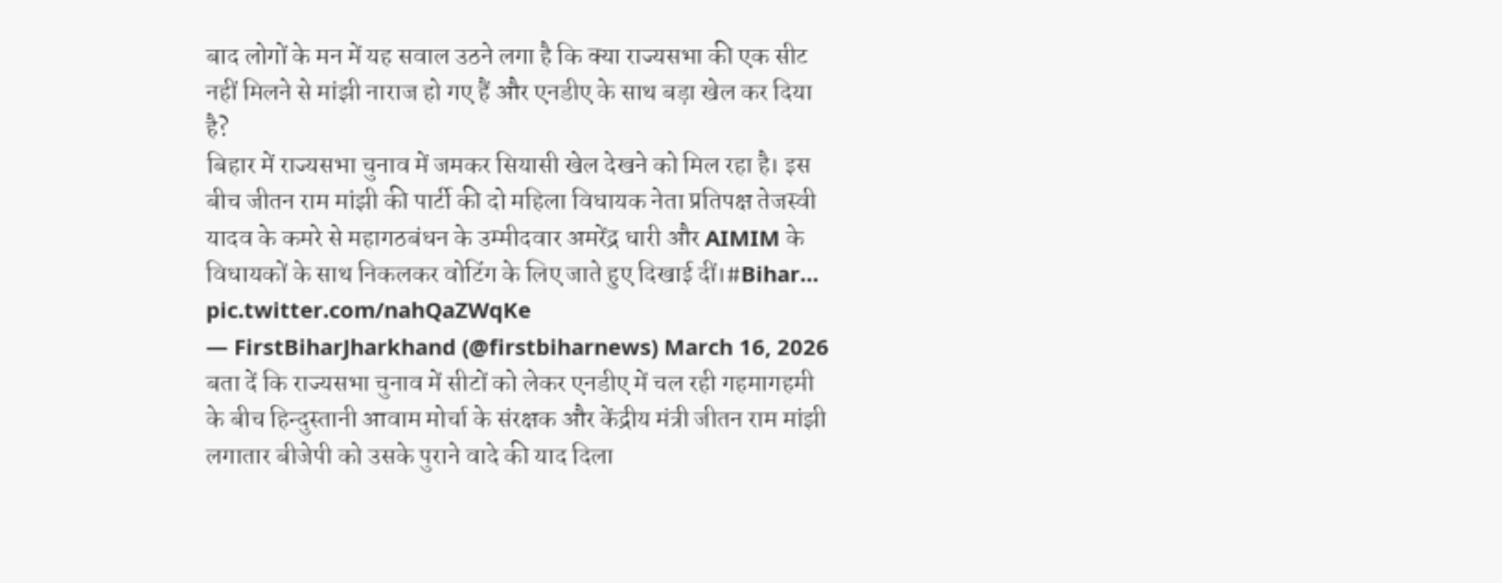बाद लोगों के मन में यह सवाल उठने लगा है कि क्या राज्यसभा की एक सीट नहीं मिलने से मांझी नाराज हो गए हैं और एनडीए के साथ बड़ा खेल कर दिया है?
बिहार में राज्यसभा चुनाव में जमकर सियासी खेल देखने को मिल रहा है। इस बीच जीतन राम मांझी की पार्टी की दो महिला विधायक नेता प्रतिपक्ष तेजस्वी यादव के कमरे से महागठबंधन के उम्मीदवार अमरेंद्र धारी और AIMIM के विधायकों के साथ निकलकर वोटिंग के लिए जाते हुए दिखाई दीं।#Bihar… pic.twitter.com/nahQaZWqKe
— FirstBiharJharkhand (@firstbiharnews) March 16, 2026
बता दें कि राज्यसभा चुनाव में सीटों को लेकर एनडीए में चल रही गहमागहमी के बीच हिन्दुस्तानी आवाम मोर्चा के संरक्षक और केंद्रीय मंत्री जीतन राम मांझी लगातार बीजेपी को उसके पुराने वादे की याद दिला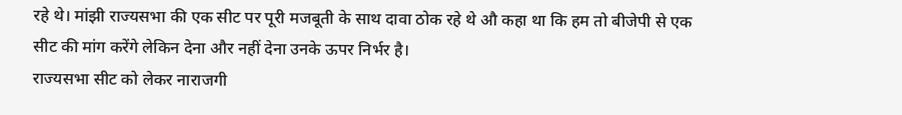रहे थे। मांझी राज्यसभा की एक सीट पर पूरी मजबूती के साथ दावा ठोक रहे थे औ कहा था कि हम तो बीजेपी से एक सीट की मांग करेंगे लेकिन देना और नहीं देना उनके ऊपर निर्भर है।
राज्यसभा सीट को लेकर नाराजगी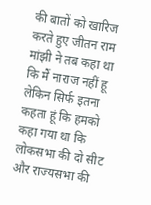की बातों को खारिज करते हुए जीतन राम मांझी ने तब कहा था कि मैं नाराज नहीं हू लेकिन सिर्फ इतना कहता हूं कि हमको कहा गया था कि लोकसभा की दो सीट और राज्यसभा की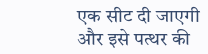एक सीट दी जाएगी और इसे पत्थर की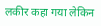लकीर कहा गया लेकिन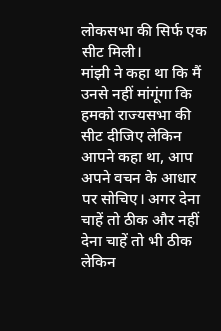लोकसभा की सिर्फ एक सीट मिली।
मांझी ने कहा था कि मैं उनसे नहीं मांगूंगा कि हमको राज्यसभा की सीट दीजिए लेकिन आपने कहा था, आप अपने वचन के आधार पर सोचिए। अगर देना चाहें तो ठीक और नहीं देना चाहें तो भी ठीक लेकिन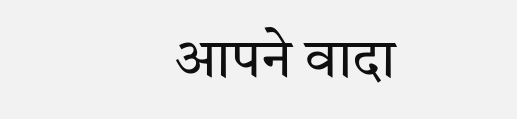आपने वादा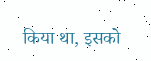किया था, इसको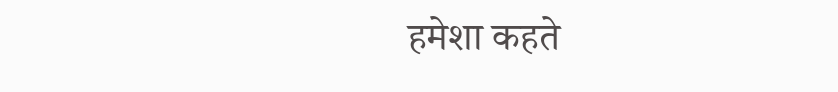हमेशा कहते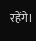रहेंगे।